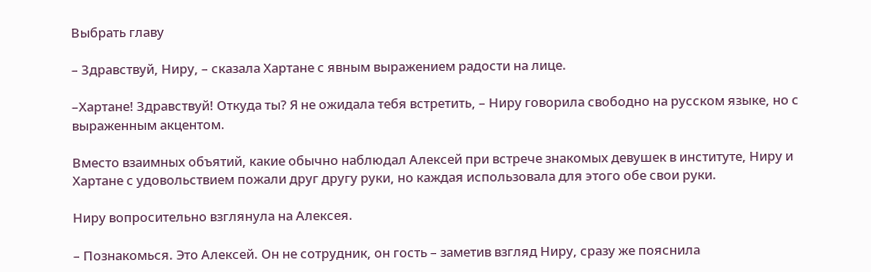Выбрать главу

– Здравствуй, Ниру, – сказала Хартане с явным выражением радости на лице.

–Хартане! Здравствуй! Откуда ты? Я не ожидала тебя встретить, – Ниру говорила свободно на русском языке, но с выраженным акцентом.

Вместо взаимных объятий, какие обычно наблюдал Алексей при встрече знакомых девушек в институте, Ниру и Хартане с удовольствием пожали друг другу руки, но каждая использовала для этого обе свои руки.

Ниру вопросительно взглянула на Алексея.

– Познакомься. Это Алексей. Он не сотрудник, он гость – заметив взгляд Ниру, сразу же пояснила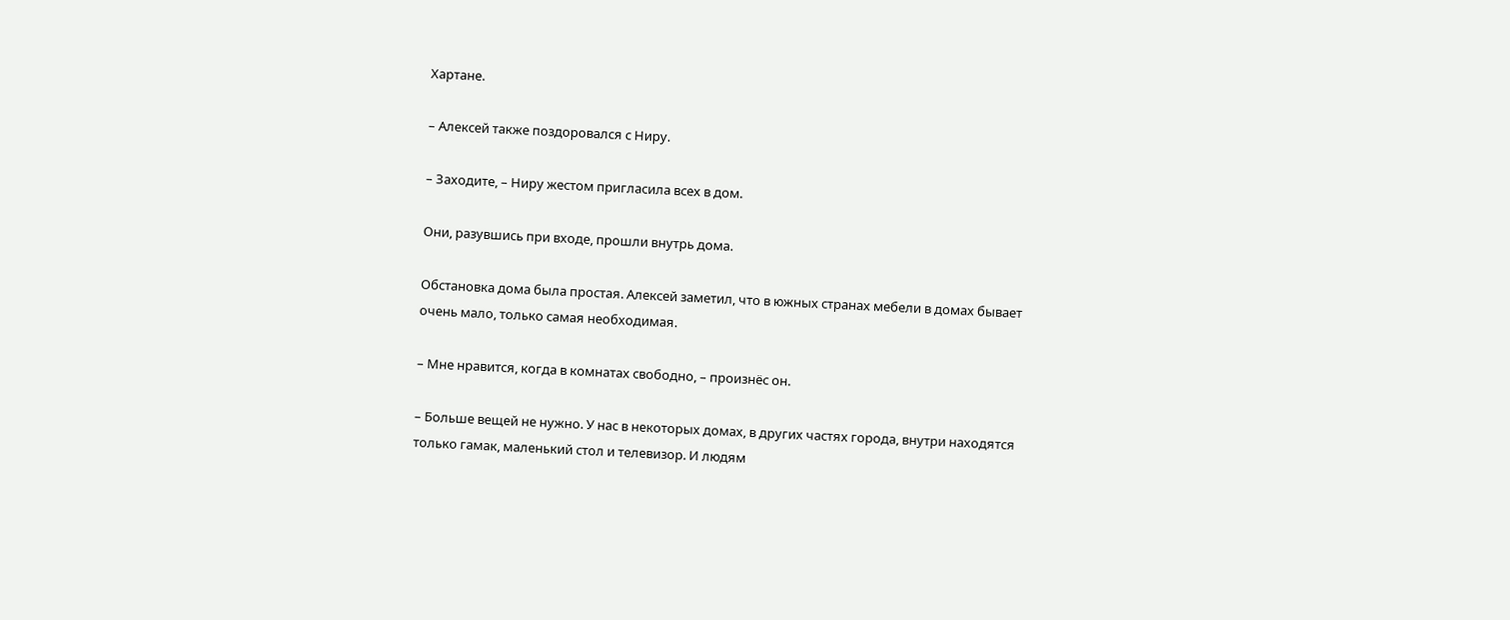Хартане.

– Алексей также поздоровался с Ниру.

– Заходите, – Ниру жестом пригласила всех в дом.

Они, разувшись при входе, прошли внутрь дома.

Обстановка дома была простая. Алексей заметил, что в южных странах мебели в домах бывает очень мало, только самая необходимая.

– Мне нравится, когда в комнатах свободно, – произнёс он.

– Больше вещей не нужно. У нас в некоторых домах, в других частях города, внутри находятся только гамак, маленький стол и телевизор. И людям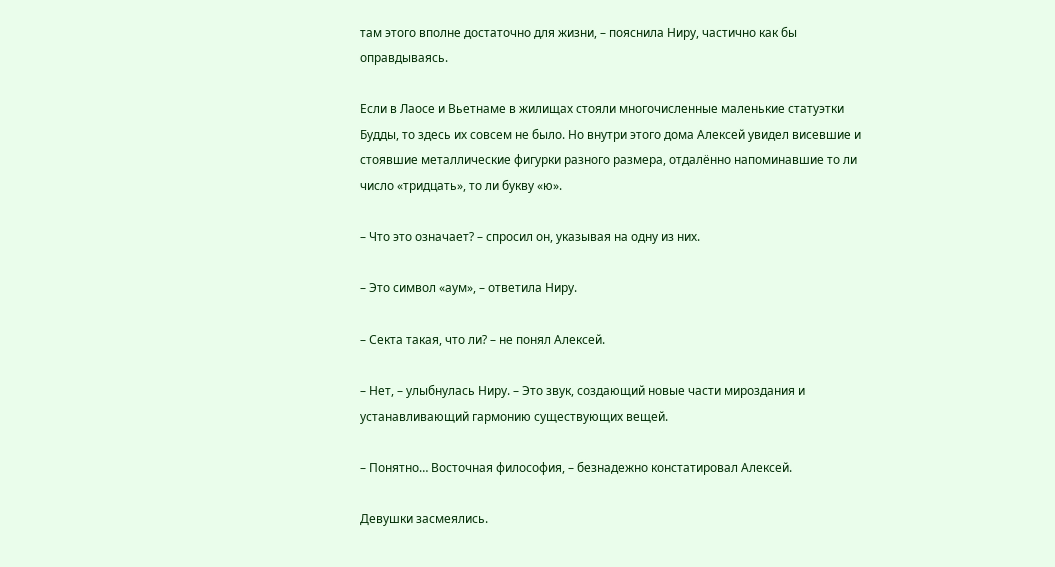там этого вполне достаточно для жизни, – пояснила Ниру, частично как бы оправдываясь.

Если в Лаосе и Вьетнаме в жилищах стояли многочисленные маленькие статуэтки Будды, то здесь их совсем не было. Но внутри этого дома Алексей увидел висевшие и стоявшие металлические фигурки разного размера, отдалённо напоминавшие то ли число «тридцать», то ли букву «ю».

– Что это означает? – спросил он, указывая на одну из них.

– Это символ «аум», – ответила Ниру.

– Секта такая, что ли? – не понял Алексей.

– Нет, – улыбнулась Ниру. – Это звук, создающий новые части мироздания и устанавливающий гармонию существующих вещей.

– Понятно… Восточная философия, – безнадежно констатировал Алексей.

Девушки засмеялись.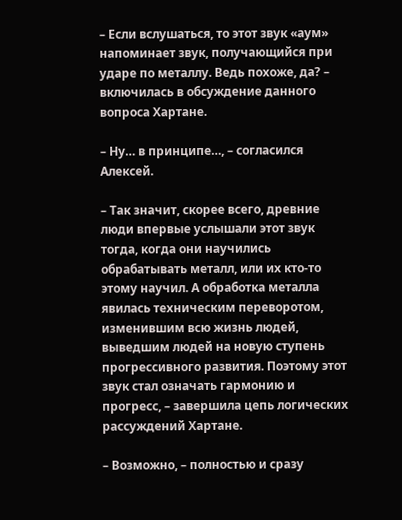– Если вслушаться, то этот звук «аум» напоминает звук, получающийся при ударе по металлу. Ведь похоже, да? – включилась в обсуждение данного вопроса Хартане.

– Ну… в принципе…, – согласился Алексей.

– Так значит, скорее всего, древние люди впервые услышали этот звук тогда, когда они научились обрабатывать металл, или их кто-то этому научил. А обработка металла явилась техническим переворотом, изменившим всю жизнь людей, выведшим людей на новую ступень прогрессивного развития. Поэтому этот звук стал означать гармонию и прогресс, – завершила цепь логических рассуждений Хартане.

– Возможно, – полностью и сразу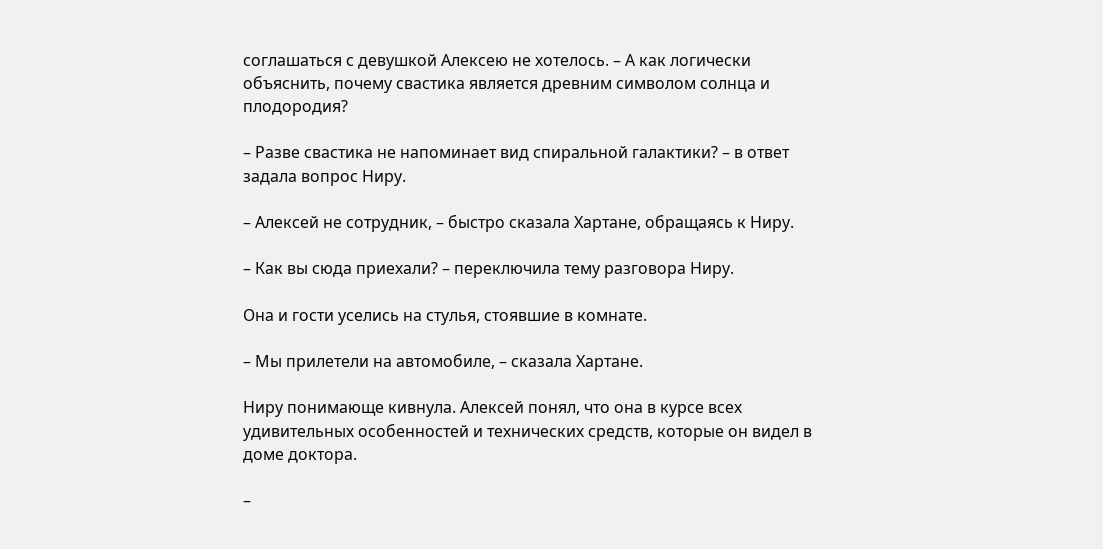соглашаться с девушкой Алексею не хотелось. – А как логически объяснить, почему свастика является древним символом солнца и плодородия?

– Разве свастика не напоминает вид спиральной галактики? – в ответ задала вопрос Ниру.

– Алексей не сотрудник, – быстро сказала Хартане, обращаясь к Ниру.

– Как вы сюда приехали? – переключила тему разговора Ниру.

Она и гости уселись на стулья, стоявшие в комнате.

– Мы прилетели на автомобиле, – сказала Хартане.

Ниру понимающе кивнула. Алексей понял, что она в курсе всех удивительных особенностей и технических средств, которые он видел в доме доктора.

–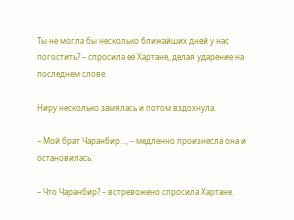Ты не могла бы несколько ближайших дней у нас погостить? – спросила её Хартане, делая ударение на последнем слове.

Ниру несколько замялась и потом вздохнула.

– Мой брат Чаранбир…, – медленно произнесла она и остановилась.

– Что Чаранбир? – встревожено спросила Хартане.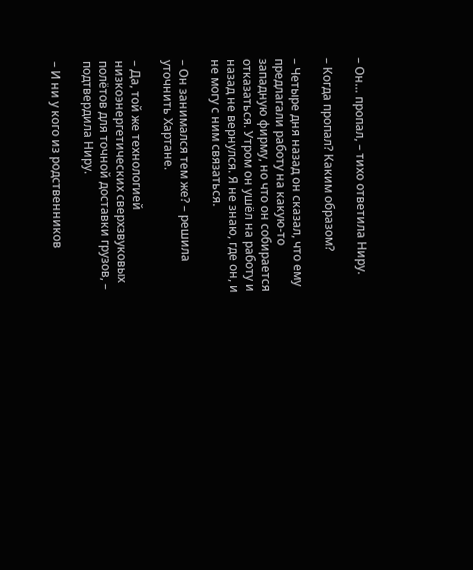– Он… пропал, – тихо ответила Ниру.

– Когда пропал? Каким образом?

– Четыре дня назад он сказал, что ему предлагали работу на какую-то западную фирму, но что он собирается отказаться. Утром он ушёл на работу и назад не вернулся. Я не знаю, где он, и не могу с ним связаться.

– Он занимался тем же? – решила уточнить Хартане.

– Да, той же технологией низкоэнергетических сверхзвуковых полётов для точной доставки грузов, – подтвердила Ниру.

– И ни у кого из родственников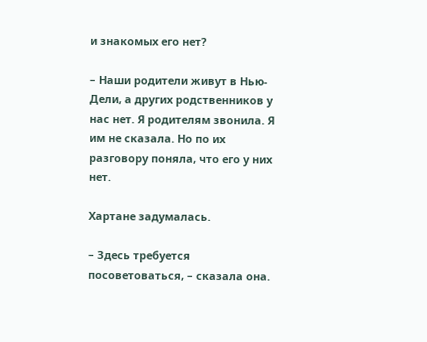и знакомых его нет?

– Наши родители живут в Нью-Дели, а других родственников у нас нет. Я родителям звонила. Я им не сказала. Но по их разговору поняла, что его у них нет.

Хартане задумалась.

– Здесь требуется посоветоваться, – сказала она.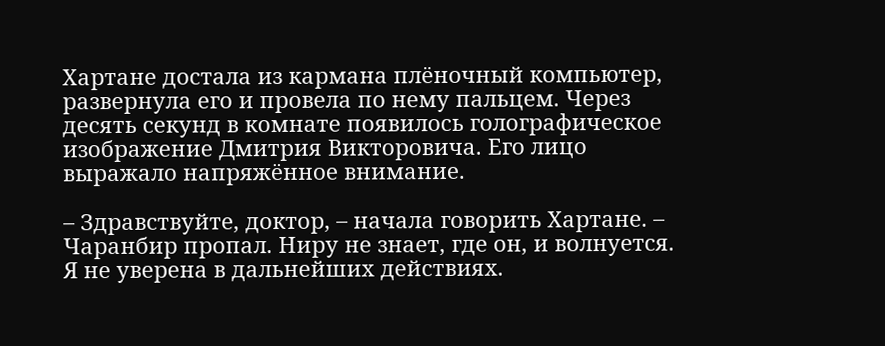Хартане достала из кармана плёночный компьютер, развернула его и провела по нему пальцем. Через десять секунд в комнате появилось голографическое изображение Дмитрия Викторовича. Его лицо выражало напряжённое внимание.

– Здравствуйте, доктор, – начала говорить Хартане. – Чаранбир пропал. Ниру не знает, где он, и волнуется. Я не уверена в дальнейших действиях.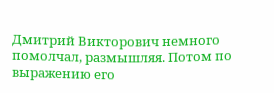Дмитрий Викторович немного помолчал, размышляя. Потом по выражению его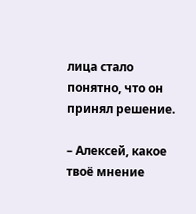лица стало понятно, что он принял решение.

– Алексей, какое твоё мнение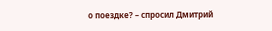о поездке? – спросил Дмитрий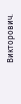Викторович.